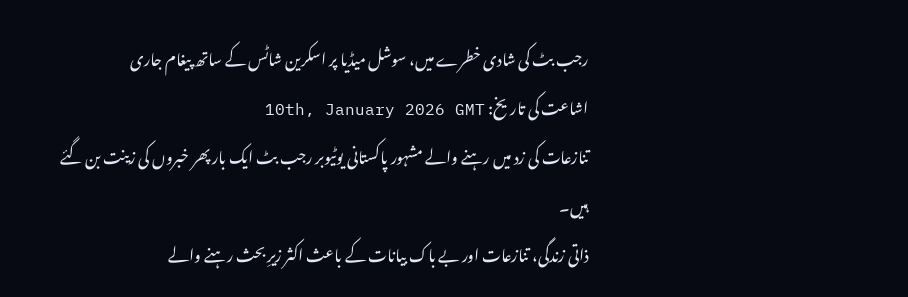رجب بٹ کی شادی خطرے میں، سوشل میڈیا پر اسکرین شاٹس کے ساتھ پیغام جاری
اشاعت کی تاریخ: 10th, January 2026 GMT
تنازعات کی زد میں رہنے والے مشہور پاکستانی یوٹیوبر رجب بٹ ایک بار پھر خبروں کی زینت بن گئے ہیں۔
ذاتی زندگی، تنازعات اور بے باک بیانات کے باعث اکثر زیرِ بحث رہنے والے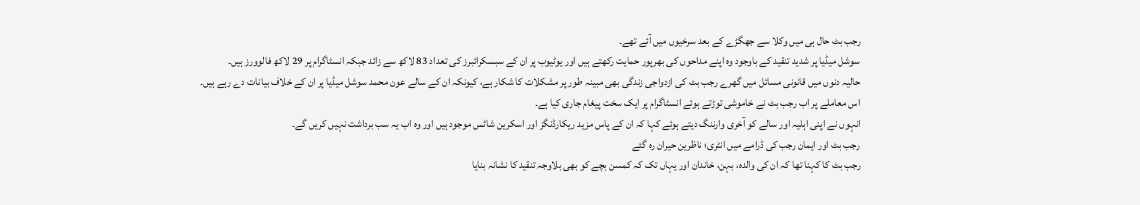رجب بٹ حال ہی میں وکلا سے جھگڑے کے بعد سرخیوں میں آئے تھے۔
سوشل میڈیا پر شدید تنقید کے باوجود وہ اپنے مداحوں کی بھرپور حمایت رکھتے ہیں اور یوٹیوب پر ان کے سبسکرائبرز کی تعداد 83 لاکھ سے زائد جبکہ انسٹاگرام پر 29 لاکھ فالوورز ہیں۔
حالیہ دنوں میں قانونی مسائل میں گھرے رجب بٹ کی ازدواجی زندگی بھی مبینہ طور پر مشکلات کا شکار ہے، کیونکہ ان کے سالے عون محمد سوشل میڈیا پر ان کے خلاف بیانات دے رہے ہیں۔
اس معاملے پر اب رجب بٹ نے خاموشی توڑتے ہوئے انسٹاگرام پر ایک سخت پیغام جاری کیا ہے۔
انہوں نے اپنی اہلیہ اور سالے کو آخری وارننگ دیتے ہوئے کہا کہ ان کے پاس مزید ریکارڈنگز اور اسکرین شاٹس موجود ہیں اور وہ اب یہ سب برداشت نہیں کریں گے۔
رجب بٹ اور ایمان رجب کی ڈرامے میں انٹری؛ ناظرین حیران رہ گئے
رجب بٹ کا کہنا تھا کہ ان کی والدہ، بہن، خاندان اور یہاں تک کہ کمسن بچے کو بھی بلاوجہ تنقید کا نشانہ بنایا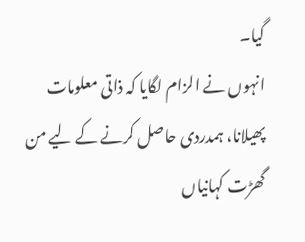گیا۔
انہوں نے الزام لگایا کہ ذاتی معلومات پھیلانا، ہمدردی حاصل کرنے کے لیے من گھڑت کہانیاں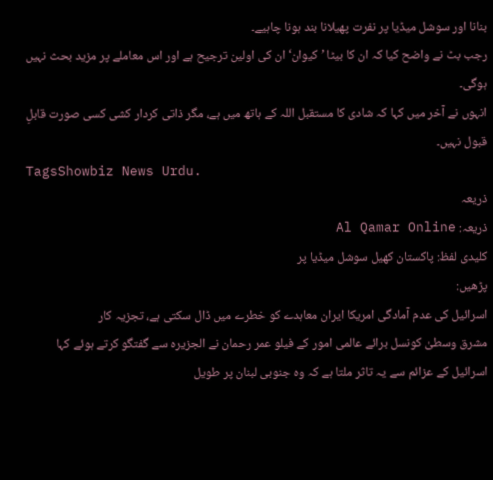بنانا اور سوشل میڈیا پر نفرت پھیلانا بند ہونا چاہیے۔
رجب بٹ نے واضح کیا کہ ان کا بیٹا ’کیوان‘ ان کی اولین ترجیح ہے اور اس معاملے پر مزید بحث نہیں ہوگی۔
انہوں نے آخر میں کہا کہ شادی کا مستقبل اللہ کے ہاتھ میں ہے، مگر ذاتی کردار کشی کسی صورت قابلِ قبول نہیں۔
TagsShowbiz News Urdu.
ذریعہ
ذریعہ: Al Qamar Online
کلیدی لفظ: پاکستان کھیل سوشل میڈیا پر
پڑھیں:
اسرائیل کی عدم آمادگی امریکا ایران معاہدے کو خطرے میں ڈال سکتی ہے، تجزیہ کار
مشرق وسطیٰ کونسل برائے عالمی امور کے فیلو عمر رحمان نے الجزیرہ سے گفتگو کرتے ہوئے کہا اسرائیل کے عزائم سے یہ تاثر ملتا ہے کہ وہ جنوبی لبنان پر طویل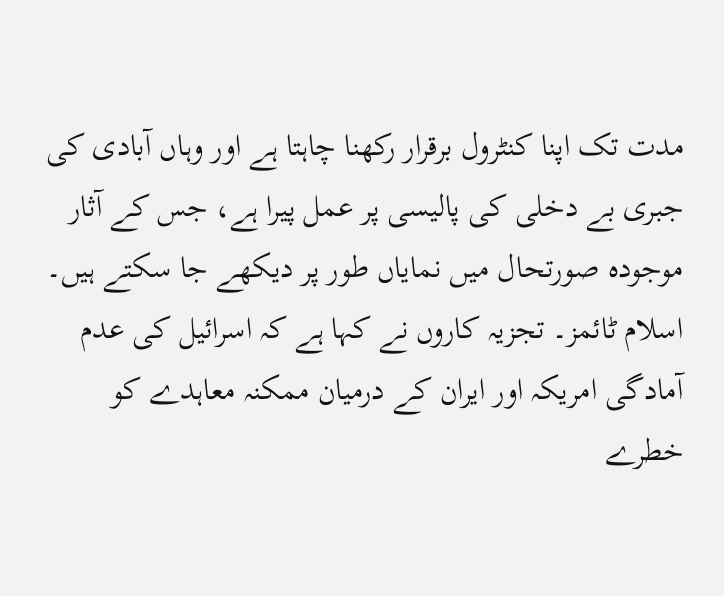مدت تک اپنا کنٹرول برقرار رکھنا چاہتا ہے اور وہاں آبادی کی جبری بے دخلی کی پالیسی پر عمل پیرا ہے، جس کے آثار موجودہ صورتحال میں نمایاں طور پر دیکھے جا سکتے ہیں۔ اسلام ٹائمز۔ تجزیہ کاروں نے کہا ہے کہ اسرائیل کی عدم آمادگی امریکہ اور ایران کے درمیان ممکنہ معاہدے کو خطرے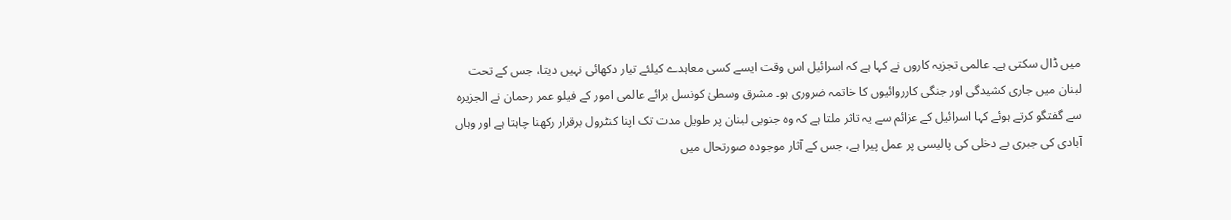میں ڈال سکتی ہے۔ عالمی تجزیہ کاروں نے کہا ہے کہ اسرائیل اس وقت ایسے کسی معاہدے کیلئے تیار دکھائی نہیں دیتا، جس کے تحت لبنان میں جاری کشیدگی اور جنگی کارروائیوں کا خاتمہ ضروری ہو۔ مشرق وسطیٰ کونسل برائے عالمی امور کے فیلو عمر رحمان نے الجزیرہ سے گفتگو کرتے ہوئے کہا اسرائیل کے عزائم سے یہ تاثر ملتا ہے کہ وہ جنوبی لبنان پر طویل مدت تک اپنا کنٹرول برقرار رکھنا چاہتا ہے اور وہاں آبادی کی جبری بے دخلی کی پالیسی پر عمل پیرا ہے، جس کے آثار موجودہ صورتحال میں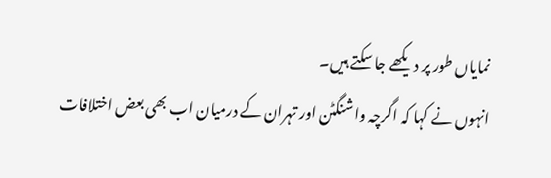نمایاں طور پر دیکھے جا سکتے ہیں۔
انہوں نے کہا کہ اگرچہ واشنگٹن اور تہران کے درمیان اب بھی بعض اختلافات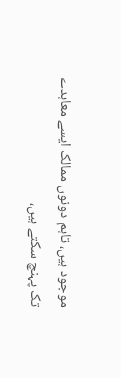موجود ہیں، تاہم دونوں ممالک ایسے معاہدے تک پہنچ سکتے ہیں،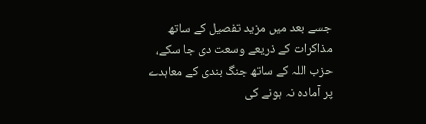جسے بعد میں مزید تفصیل کے ساتھ مذاکرات کے ذریعے وسعت دی جا سکے، حزب اللہ کے ساتھ جنگ بندی کے معاہدے پر آمادہ نہ ہونے کی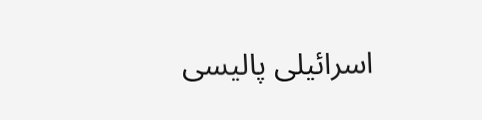اسرائیلی پالیسی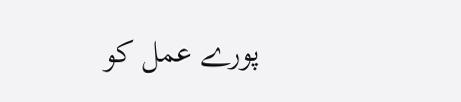پورے عمل کو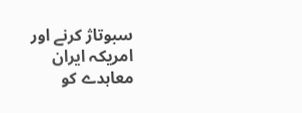سبوتاژ کرنے اور امریکہ ایران معاہدے کو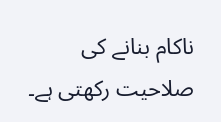ناکام بنانے کی صلاحیت رکھتی ہے۔